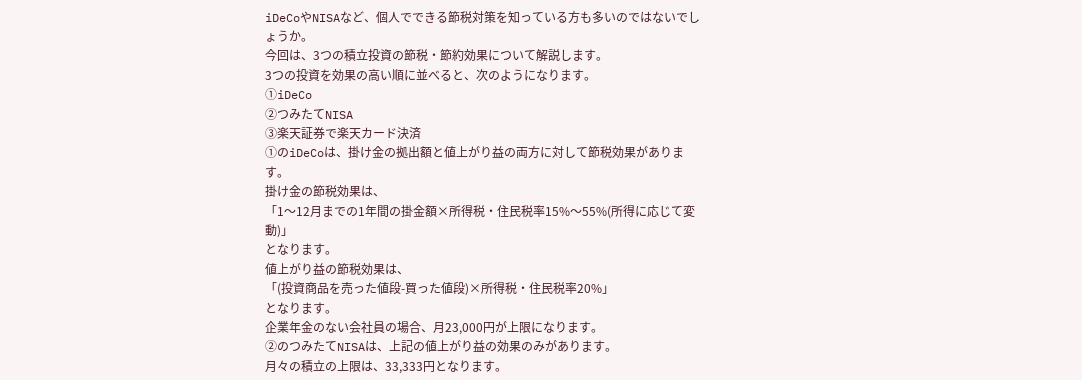iDeCoやNISAなど、個人でできる節税対策を知っている方も多いのではないでしょうか。
今回は、3つの積立投資の節税・節約効果について解説します。
3つの投資を効果の高い順に並べると、次のようになります。
①iDeCo
②つみたてNISA
③楽天証券で楽天カード決済
①のiDeCoは、掛け金の拠出額と値上がり益の両方に対して節税効果があります。
掛け金の節税効果は、
「1〜12月までの1年間の掛金額×所得税・住民税率15%〜55%(所得に応じて変動)」
となります。
値上がり益の節税効果は、
「(投資商品を売った値段-買った値段)×所得税・住民税率20%」
となります。
企業年金のない会社員の場合、月23,000円が上限になります。
②のつみたてNISAは、上記の値上がり益の効果のみがあります。
月々の積立の上限は、33,333円となります。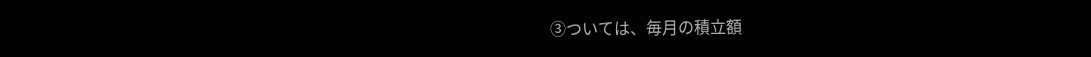③ついては、毎月の積立額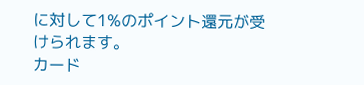に対して1%のポイント還元が受けられます。
カード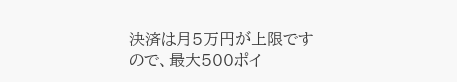決済は月5万円が上限ですので、最大500ポイ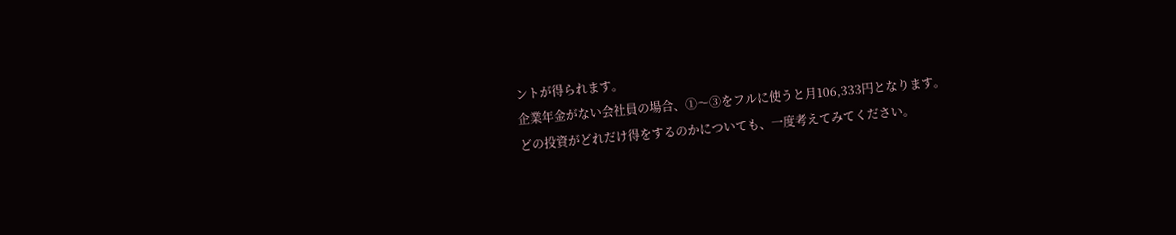ントが得られます。
企業年金がない会社員の場合、①〜③をフルに使うと月106,333円となります。
どの投資がどれだけ得をするのかについても、一度考えてみてください。